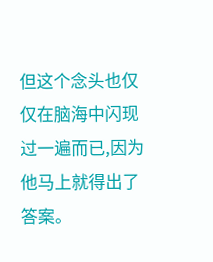但这个念头也仅仅在脑海中闪现过一遍而已,因为他马上就得出了答案。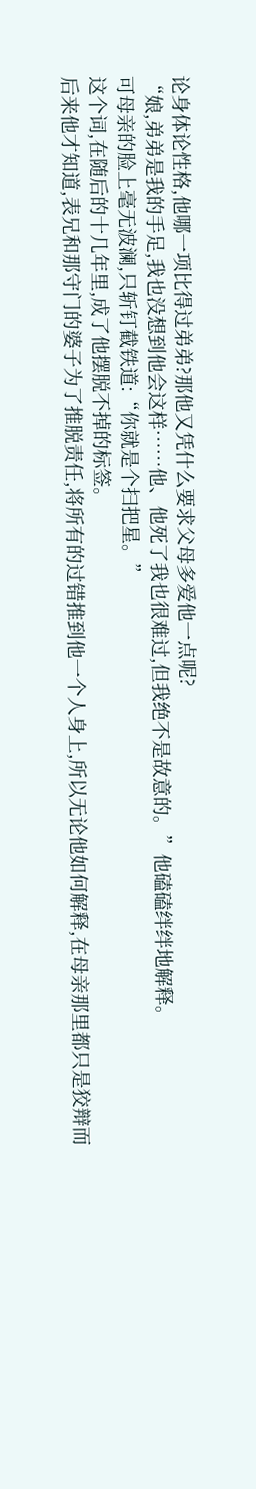论身体论性格,他哪一项比得过弟弟?那他又凭什么要求父母多爱他一点呢?
“娘,弟弟是我的手足,我也没想到他会这样……他、他死了我也很难过,但我绝不是故意的。”他磕磕绊绊地解释。
可母亲的脸上毫无波澜,只斩钉截铁道:“你就是个扫把星。”
这个词,在随后的十几年里,成了他摆脱不掉的标签。
后来他才知道,表兄和那守门的婆子为了推脱责任,将所有的过错推到他一个人身上,所以无论他如何解释,在母亲那里都只是狡辩而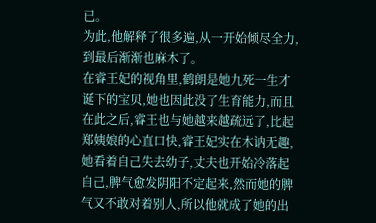已。
为此,他解释了很多遍,从一开始倾尽全力,到最后渐渐也麻木了。
在睿王妃的视角里,鹤朗是她九死一生才诞下的宝贝,她也因此没了生育能力,而且在此之后,睿王也与她越来越疏远了,比起郑姨娘的心直口快,睿王妃实在木讷无趣,她看着自己失去幼子,丈夫也开始冷落起自己,脾气愈发阴阳不定起来,然而她的脾气又不敢对着别人,所以他就成了她的出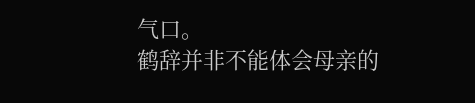气口。
鹤辞并非不能体会母亲的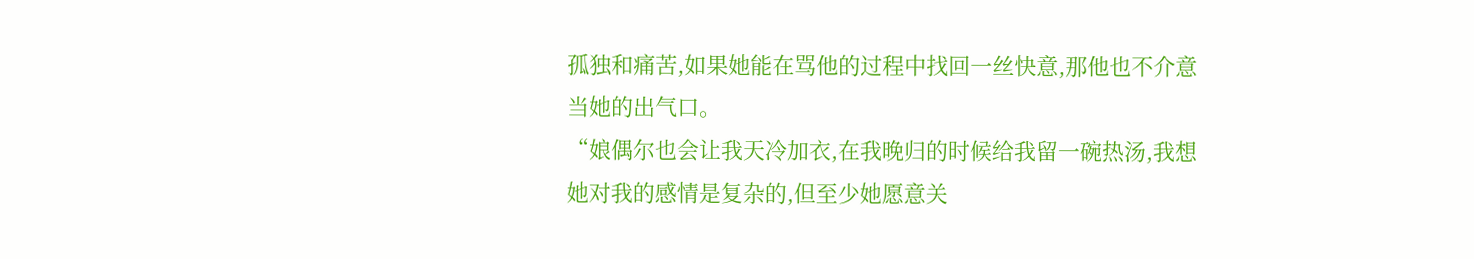孤独和痛苦,如果她能在骂他的过程中找回一丝快意,那他也不介意当她的出气口。
“娘偶尔也会让我天冷加衣,在我晚归的时候给我留一碗热汤,我想她对我的感情是复杂的,但至少她愿意关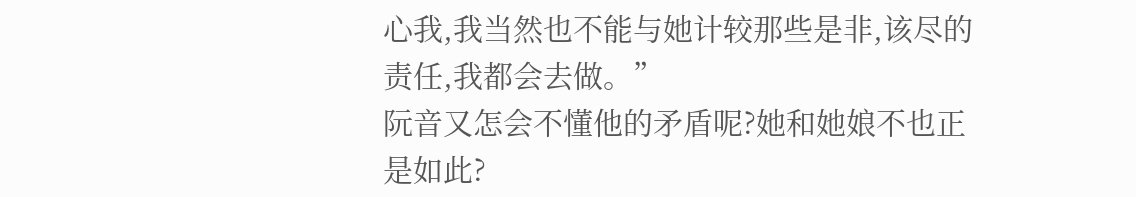心我,我当然也不能与她计较那些是非,该尽的责任,我都会去做。”
阮音又怎会不懂他的矛盾呢?她和她娘不也正是如此?